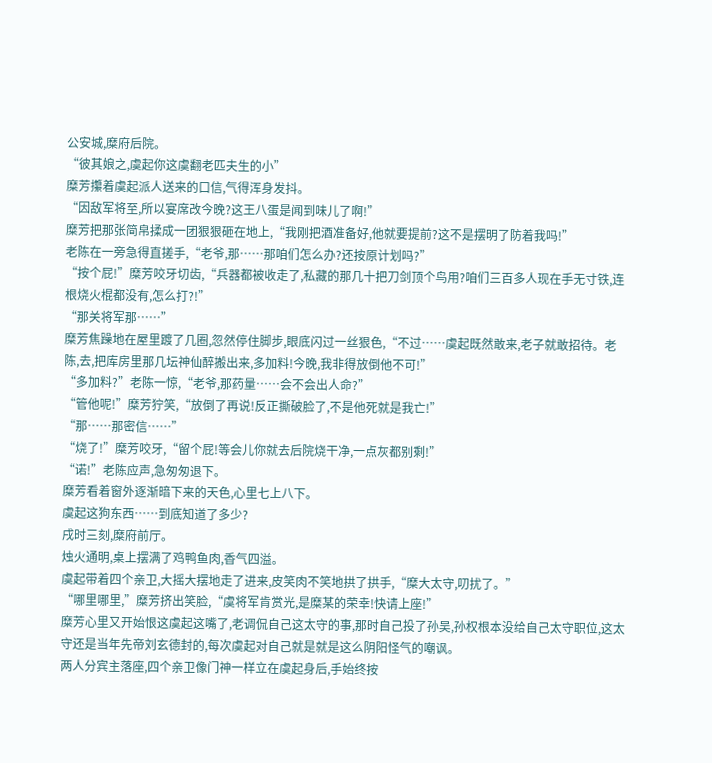公安城,糜府后院。
“彼其娘之,虞起你这虞翻老匹夫生的小”
糜芳攥着虞起派人送来的口信,气得浑身发抖。
“因敌军将至,所以宴席改今晚?这王八蛋是闻到味儿了啊!”
糜芳把那张简帛揉成一团狠狠砸在地上,“我刚把酒准备好,他就要提前?这不是摆明了防着我吗!”
老陈在一旁急得直搓手,“老爷,那……那咱们怎么办?还按原计划吗?”
“按个屁!”糜芳咬牙切齿,“兵器都被收走了,私藏的那几十把刀剑顶个鸟用?咱们三百多人现在手无寸铁,连根烧火棍都没有,怎么打?!”
“那关将军那……”
糜芳焦躁地在屋里踱了几圈,忽然停住脚步,眼底闪过一丝狠色,“不过……虞起既然敢来,老子就敢招待。老陈,去,把库房里那几坛神仙醉搬出来,多加料!今晚,我非得放倒他不可!”
“多加料?”老陈一惊,“老爷,那药量……会不会出人命?”
“管他呢!”糜芳狞笑,“放倒了再说!反正撕破脸了,不是他死就是我亡!”
“那……那密信……”
“烧了!”糜芳咬牙,“留个屁!等会儿你就去后院烧干净,一点灰都别剩!”
“诺!”老陈应声,急匆匆退下。
糜芳看着窗外逐渐暗下来的天色,心里七上八下。
虞起这狗东西……到底知道了多少?
戌时三刻,糜府前厅。
烛火通明,桌上摆满了鸡鸭鱼肉,香气四溢。
虞起带着四个亲卫,大摇大摆地走了进来,皮笑肉不笑地拱了拱手,“糜大太守,叨扰了。”
“哪里哪里,”糜芳挤出笑脸,“虞将军肯赏光,是糜某的荣幸!快请上座!”
糜芳心里又开始恨这虞起这嘴了,老调侃自己这太守的事,那时自己投了孙吴,孙权根本没给自己太守职位,这太守还是当年先帝刘玄德封的,每次虞起对自己就是就是这么阴阳怪气的嘲讽。
两人分宾主落座,四个亲卫像门神一样立在虞起身后,手始终按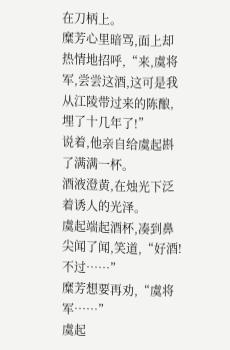在刀柄上。
糜芳心里暗骂,面上却热情地招呼,“来,虞将军,尝尝这酒,这可是我从江陵带过来的陈酿,埋了十几年了!”
说着,他亲自给虞起斟了满满一杯。
酒液澄黄,在烛光下泛着诱人的光泽。
虞起端起酒杯,凑到鼻尖闻了闻,笑道,“好酒!不过……”
糜芳想要再劝,“虞将军……”
虞起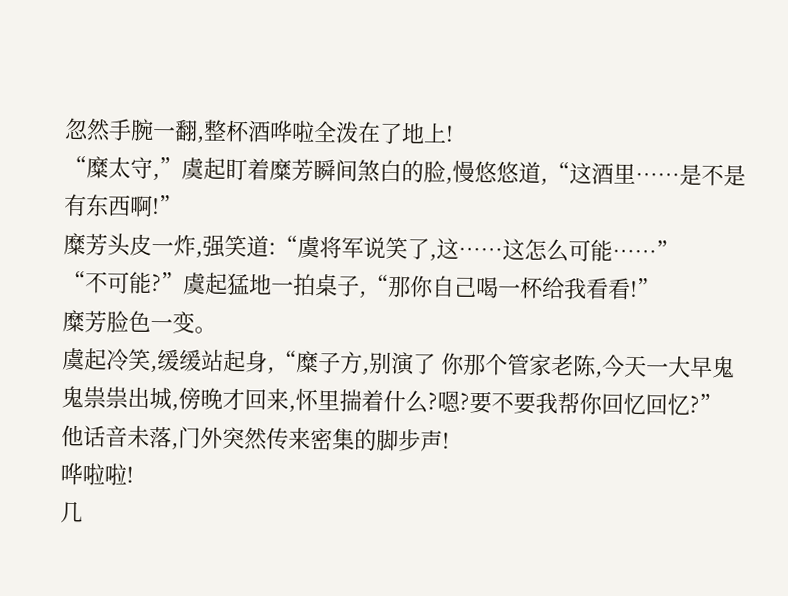忽然手腕一翻,整杯酒哗啦全泼在了地上!
“糜太守,”虞起盯着糜芳瞬间煞白的脸,慢悠悠道,“这酒里……是不是有东西啊!”
糜芳头皮一炸,强笑道:“虞将军说笑了,这……这怎么可能……”
“不可能?”虞起猛地一拍桌子,“那你自己喝一杯给我看看!”
糜芳脸色一变。
虞起冷笑,缓缓站起身,“糜子方,别演了 你那个管家老陈,今天一大早鬼鬼祟祟出城,傍晚才回来,怀里揣着什么?嗯?要不要我帮你回忆回忆?”
他话音未落,门外突然传来密集的脚步声!
哗啦啦!
几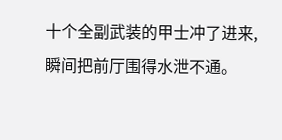十个全副武装的甲士冲了进来,瞬间把前厅围得水泄不通。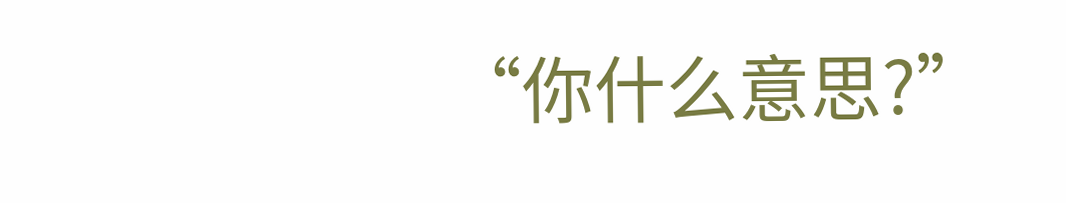“你什么意思?”